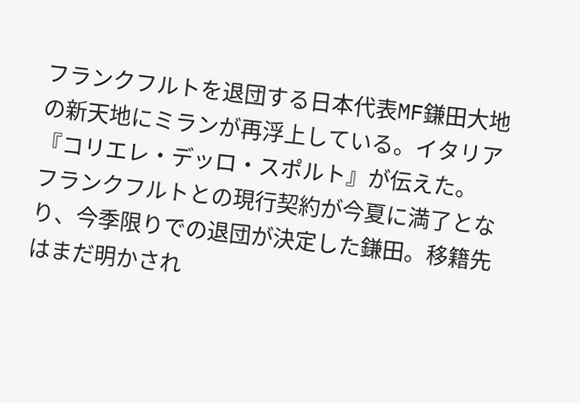フランクフルトを退団する日本代表MF鎌田大地の新天地にミランが再浮上している。イタリア『コリエレ・デッロ・スポルト』が伝えた。
フランクフルトとの現行契約が今夏に満了となり、今季限りでの退団が決定した鎌田。移籍先はまだ明かされ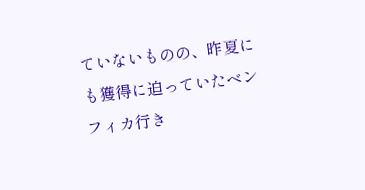ていないものの、昨夏にも獲得に迫っていたベンフィカ行き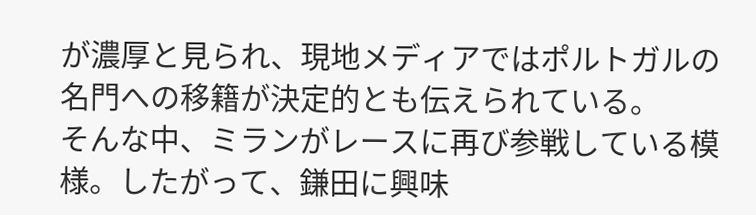が濃厚と見られ、現地メディアではポルトガルの名門への移籍が決定的とも伝えられている。
そんな中、ミランがレースに再び参戦している模様。したがって、鎌田に興味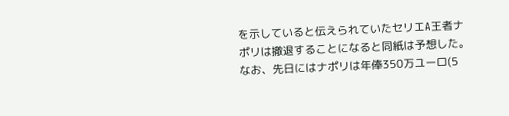を示していると伝えられていたセリエA王者ナポリは撤退することになると同紙は予想した。
なお、先日にはナポリは年俸350万ユーロ(5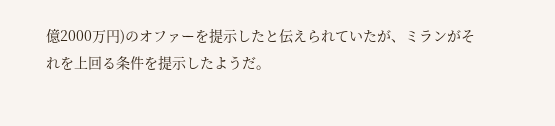億2000万円)のオファーを提示したと伝えられていたが、ミランがそれを上回る条件を提示したようだ。